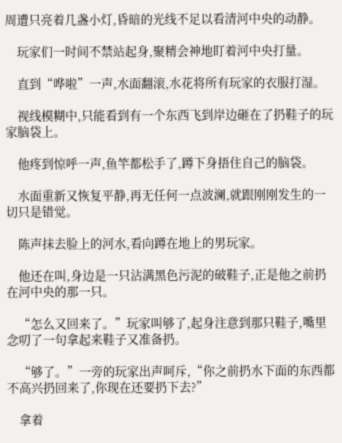周遭只亮着几盏小灯,昏暗的光线不足以看清河中央的动静。

    玩家们一时间不禁站起身,聚精会神地盯着河中央打量。

    直到“哗啦”一声,水面翻滚,水花将所有玩家的衣服打湿。

    视线模糊中,只能看到有一个东西飞到岸边砸在了扔鞋子的玩家脑袋上。

    他疼到惊呼一声,鱼竿都松手了,蹲下身捂住自己的脑袋。

    水面重新又恢复平静,再无任何一点波澜,就跟刚刚发生的一切只是错觉。

    陈声抹去脸上的河水,看向蹲在地上的男玩家。

    他还在叫,身边是一只沾满黑色污泥的破鞋子,正是他之前扔在河中央的那一只。

    “怎么又回来了。”玩家叫够了,起身注意到那只鞋子,嘴里念叨了一句拿起来鞋子又准备扔。

    “够了。”一旁的玩家出声呵斥,“你之前扔水下面的东西都不高兴扔回来了,你现在还要扔下去?”

    拿着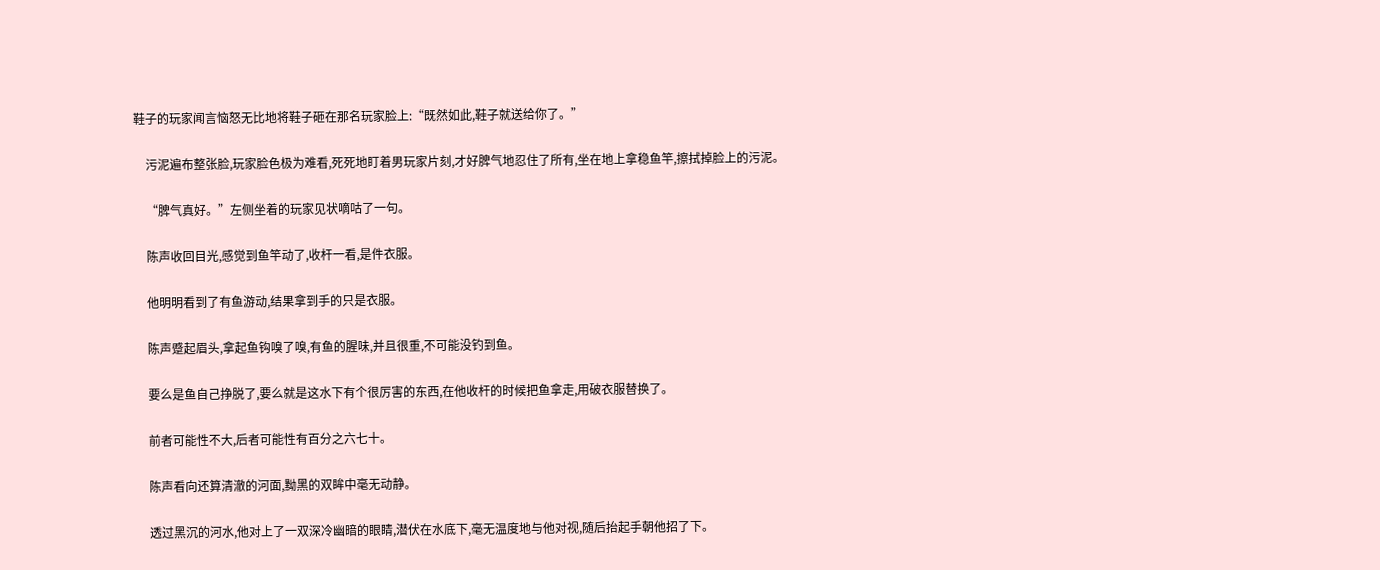鞋子的玩家闻言恼怒无比地将鞋子砸在那名玩家脸上:“既然如此,鞋子就送给你了。”

    污泥遍布整张脸,玩家脸色极为难看,死死地盯着男玩家片刻,才好脾气地忍住了所有,坐在地上拿稳鱼竿,擦拭掉脸上的污泥。

    “脾气真好。”左侧坐着的玩家见状嘀咕了一句。

    陈声收回目光,感觉到鱼竿动了,收杆一看,是件衣服。

    他明明看到了有鱼游动,结果拿到手的只是衣服。

    陈声蹙起眉头,拿起鱼钩嗅了嗅,有鱼的腥味,并且很重,不可能没钓到鱼。

    要么是鱼自己挣脱了,要么就是这水下有个很厉害的东西,在他收杆的时候把鱼拿走,用破衣服替换了。

    前者可能性不大,后者可能性有百分之六七十。

    陈声看向还算清澈的河面,黝黑的双眸中毫无动静。

    透过黑沉的河水,他对上了一双深冷幽暗的眼睛,潜伏在水底下,毫无温度地与他对视,随后抬起手朝他招了下。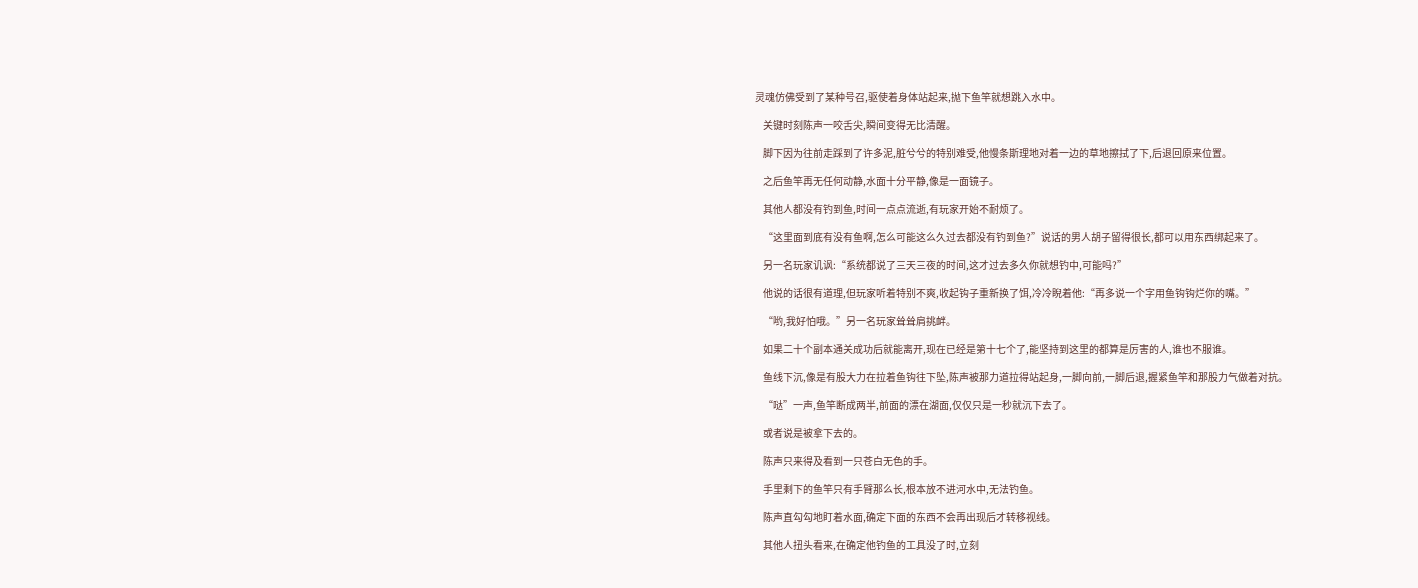灵魂仿佛受到了某种号召,驱使着身体站起来,抛下鱼竿就想跳入水中。

    关键时刻陈声一咬舌尖,瞬间变得无比清醒。

    脚下因为往前走踩到了许多泥,脏兮兮的特别难受,他慢条斯理地对着一边的草地擦拭了下,后退回原来位置。

    之后鱼竿再无任何动静,水面十分平静,像是一面镜子。

    其他人都没有钓到鱼,时间一点点流逝,有玩家开始不耐烦了。

    “这里面到底有没有鱼啊,怎么可能这么久过去都没有钓到鱼?”说话的男人胡子留得很长,都可以用东西绑起来了。

    另一名玩家讥讽:“系统都说了三天三夜的时间,这才过去多久你就想钓中,可能吗?”

    他说的话很有道理,但玩家听着特别不爽,收起钩子重新换了饵,冷冷睨着他:“再多说一个字用鱼钩钩烂你的嘴。”

    “哟,我好怕哦。”另一名玩家耸耸肩挑衅。

    如果二十个副本通关成功后就能离开,现在已经是第十七个了,能坚持到这里的都算是厉害的人,谁也不服谁。

    鱼线下沉,像是有股大力在拉着鱼钩往下坠,陈声被那力道拉得站起身,一脚向前,一脚后退,握紧鱼竿和那股力气做着对抗。

    “哒”一声,鱼竿断成两半,前面的漂在湖面,仅仅只是一秒就沉下去了。

    或者说是被拿下去的。

    陈声只来得及看到一只苍白无色的手。

    手里剩下的鱼竿只有手臂那么长,根本放不进河水中,无法钓鱼。

    陈声直勾勾地盯着水面,确定下面的东西不会再出现后才转移视线。

    其他人扭头看来,在确定他钓鱼的工具没了时,立刻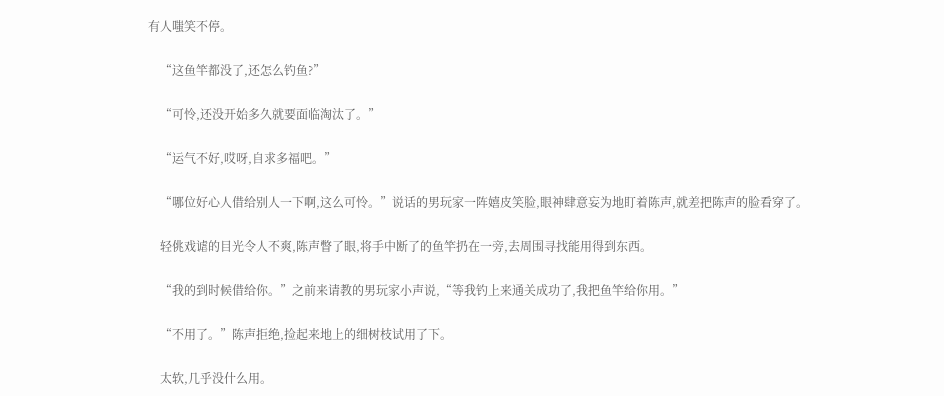有人嗤笑不停。

    “这鱼竿都没了,还怎么钓鱼?”

    “可怜,还没开始多久就要面临淘汰了。”

    “运气不好,哎呀,自求多福吧。”

    “哪位好心人借给别人一下啊,这么可怜。”说话的男玩家一阵嬉皮笑脸,眼神肆意妄为地盯着陈声,就差把陈声的脸看穿了。

    轻佻戏谑的目光令人不爽,陈声瞥了眼,将手中断了的鱼竿扔在一旁,去周围寻找能用得到东西。

    “我的到时候借给你。”之前来请教的男玩家小声说,“等我钓上来通关成功了,我把鱼竿给你用。”

    “不用了。”陈声拒绝,捡起来地上的细树枝试用了下。

    太软,几乎没什么用。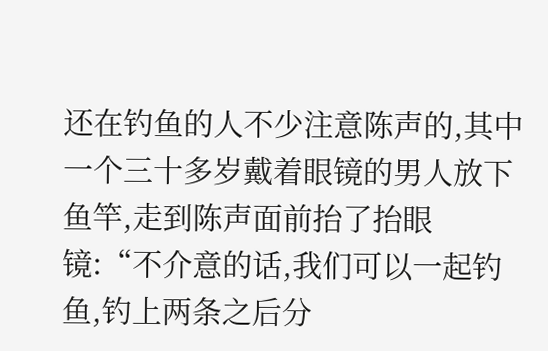还在钓鱼的人不少注意陈声的,其中一个三十多岁戴着眼镜的男人放下鱼竿,走到陈声面前抬了抬眼镜:“不介意的话,我们可以一起钓鱼,钓上两条之后分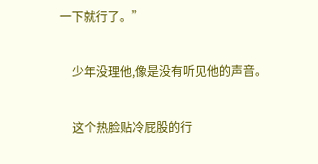一下就行了。”

    少年没理他,像是没有听见他的声音。

    这个热脸贴冷屁股的行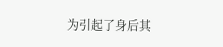为引起了身后其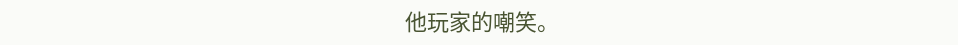他玩家的嘲笑。